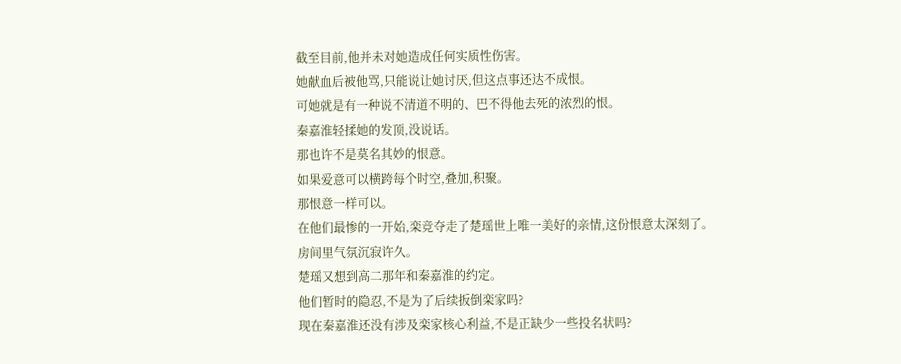截至目前,他并未对她造成任何实质性伤害。
她献血后被他骂,只能说让她讨厌,但这点事还达不成恨。
可她就是有一种说不清道不明的、巴不得他去死的浓烈的恨。
秦嘉淮轻揉她的发顶,没说话。
那也许不是莫名其妙的恨意。
如果爱意可以横跨每个时空,叠加,积聚。
那恨意一样可以。
在他们最惨的一开始,栾竞夺走了楚瑶世上唯一美好的亲情,这份恨意太深刻了。
房间里气氛沉寂许久。
楚瑶又想到高二那年和秦嘉淮的约定。
他们暂时的隐忍,不是为了后续扳倒栾家吗?
现在秦嘉淮还没有涉及栾家核心利益,不是正缺少一些投名状吗?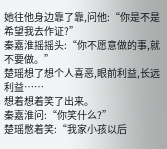她往他身边靠了靠,问他:“你是不是希望我去作证?”
秦嘉淮摇摇头:“你不愿意做的事,就不要做。”
楚瑶想了想个人喜恶,眼前利益,长远利益……
想着想着笑了出来。
秦嘉淮问:“你笑什么?”
楚瑶憋着笑:“我家小孩以后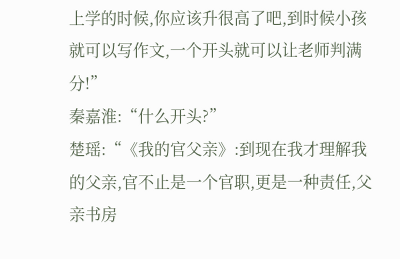上学的时候,你应该升很高了吧,到时候小孩就可以写作文,一个开头就可以让老师判满分!”
秦嘉淮:“什么开头?”
楚瑶:“《我的官父亲》:到现在我才理解我的父亲,官不止是一个官职,更是一种责任,父亲书房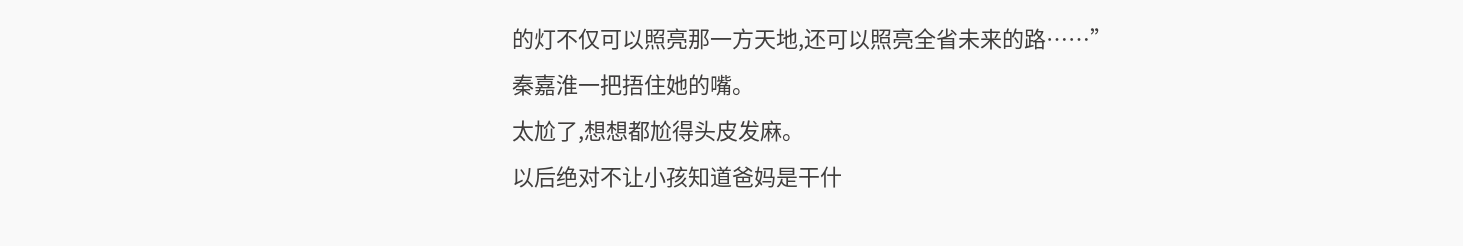的灯不仅可以照亮那一方天地,还可以照亮全省未来的路……”
秦嘉淮一把捂住她的嘴。
太尬了,想想都尬得头皮发麻。
以后绝对不让小孩知道爸妈是干什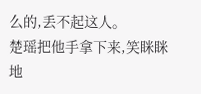么的,丢不起这人。
楚瑶把他手拿下来,笑眯眯地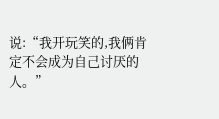说:“我开玩笑的,我俩肯定不会成为自己讨厌的人。”